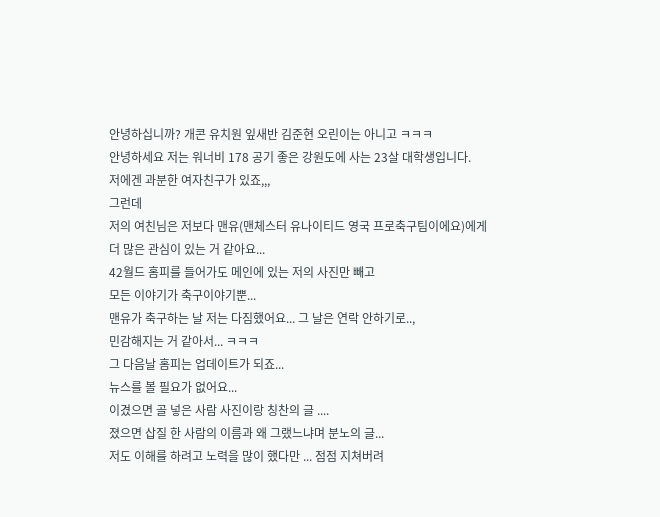안녕하십니까? 개콘 유치원 잎새반 김준현 오린이는 아니고 ㅋㅋㅋ
안녕하세요 저는 워너비 178 공기 좋은 강원도에 사는 23살 대학생입니다.
저에겐 과분한 여자친구가 있죠,,,
그런데
저의 여친님은 저보다 맨유(맨체스터 유나이티드 영국 프로축구팀이에요)에게
더 많은 관심이 있는 거 같아요...
42월드 홈피를 들어가도 메인에 있는 저의 사진만 빼고
모든 이야기가 축구이야기뿐...
맨유가 축구하는 날 저는 다짐했어요... 그 날은 연락 안하기로..,
민감해지는 거 같아서... ㅋㅋㅋ
그 다음날 홈피는 업데이트가 되죠...
뉴스를 볼 필요가 없어요...
이겼으면 골 넣은 사람 사진이랑 칭찬의 글 ....
졌으면 삽질 한 사람의 이름과 왜 그랬느냐며 분노의 글...
저도 이해를 하려고 노력을 많이 했다만 ... 점점 지쳐버려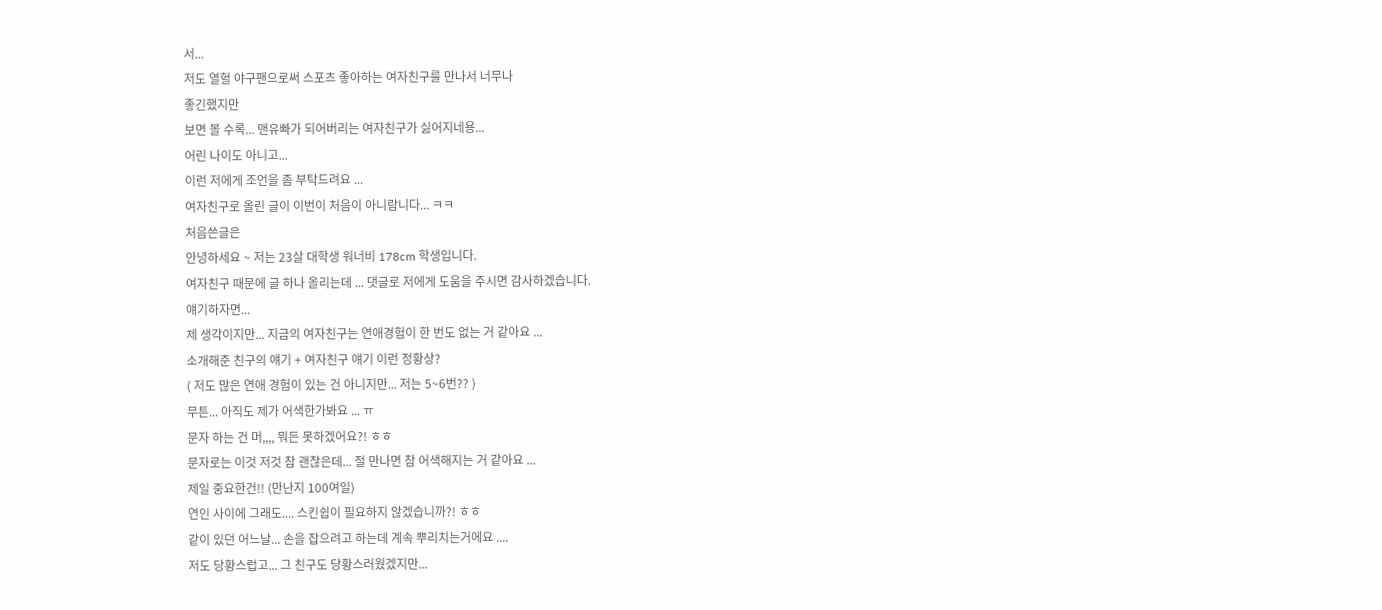서...
저도 열혈 야구팬으로써 스포츠 좋아하는 여자친구를 만나서 너무나
좋긴했지만
보면 볼 수록... 맨유빠가 되어버리는 여자친구가 싫어지네용...
어린 나이도 아니고...
이런 저에게 조언을 좀 부탁드려요 ...
여자친구로 올린 글이 이번이 처음이 아니람니다... ㅋㅋ
처음쓴글은
안녕하세요 ~ 저는 23살 대학생 워너비 178cm 학생입니다.
여자친구 때문에 글 하나 올리는데 ... 댓글로 저에게 도움을 주시면 감사하겠습니다.
얘기하자면...
제 생각이지만... 지금의 여자친구는 연애경험이 한 번도 없는 거 같아요 ...
소개해준 친구의 얘기 + 여자친구 얘기 이런 정황상?
( 저도 많은 연애 경험이 있는 건 아니지만... 저는 5~6번?? )
무튼... 아직도 제가 어색한가봐요 ... ㅠ
문자 하는 건 머,,,, 뭐든 못하겠어요?! ㅎㅎ
문자로는 이것 저것 참 괜찮은데... 절 만나면 참 어색해지는 거 같아요 ...
제일 중요한건!! (만난지 100여일)
연인 사이에 그래도.... 스킨쉽이 필요하지 않겠습니까?! ㅎㅎ
같이 있던 어느날... 손을 잡으려고 하는데 계속 뿌리치는거에요 ....
저도 당황스럽고... 그 친구도 당황스러웠겠지만...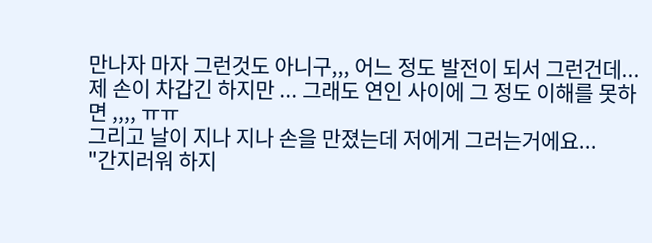만나자 마자 그런것도 아니구,,, 어느 정도 발전이 되서 그런건데...
제 손이 차갑긴 하지만 ... 그래도 연인 사이에 그 정도 이해를 못하면 ,,,, ㅠㅠ
그리고 날이 지나 지나 손을 만졌는데 저에게 그러는거에요...
"간지러워 하지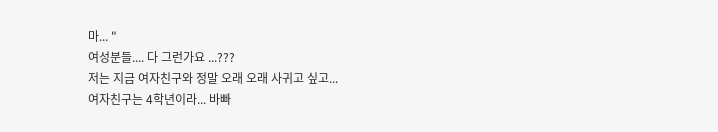마... "
여성분들.... 다 그런가요 ...???
저는 지금 여자친구와 정말 오래 오래 사귀고 싶고...
여자친구는 4학년이라... 바빠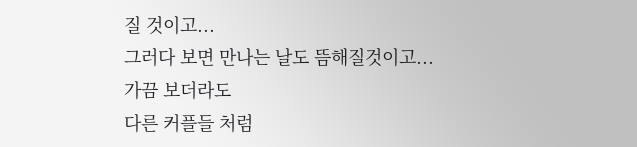질 것이고...
그러다 보면 만나는 날도 뜸해질것이고...
가끔 보더라도
다른 커플들 처럼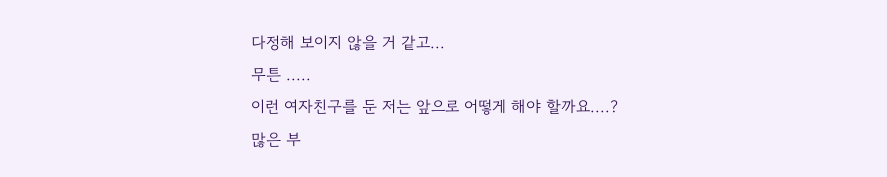다정해 보이지 않을 거 같고...
무튼 .....
이런 여자친구를 둔 저는 앞으로 어떻게 해야 할까요....?
많은 부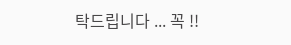탁드립니다 ... 꼭 !!